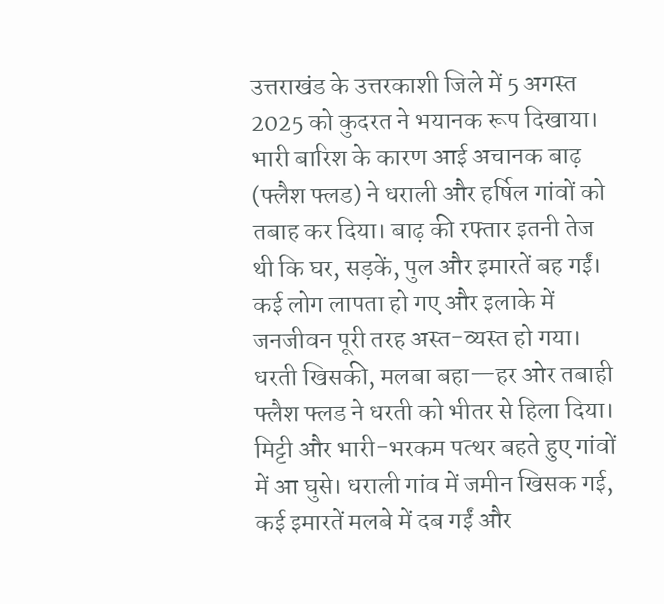उत्तराखंड के उत्तरकाशी जिले में 5 अगस्त 2025 को कुदरत ने भयानक रूप दिखाया। भारी बारिश के कारण आई अचानक बाढ़ (फ्लैश फ्लड) ने धराली और हर्षिल गांवों को तबाह कर दिया। बाढ़ की रफ्तार इतनी तेज थी कि घर, सड़कें, पुल और इमारतें बह गईं। कई लोग लापता हो गए और इलाके में जनजीवन पूरी तरह अस्त-व्यस्त हो गया।
धरती खिसकी, मलबा बहा—हर ओर तबाही
फ्लैश फ्लड ने धरती को भीतर से हिला दिया। मिट्टी और भारी-भरकम पत्थर बहते हुए गांवों में आ घुसे। धराली गांव में जमीन खिसक गई, कई इमारतें मलबे में दब गईं और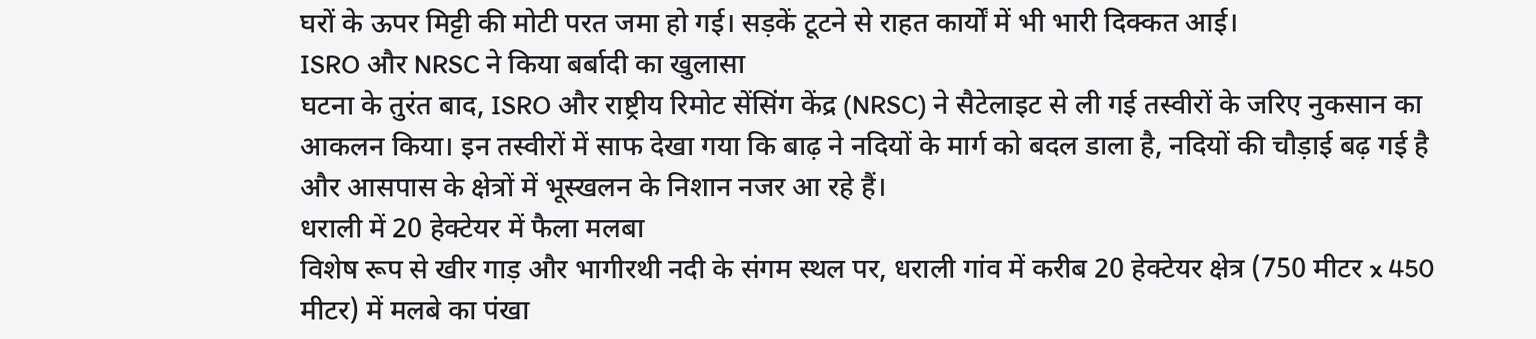घरों के ऊपर मिट्टी की मोटी परत जमा हो गई। सड़कें टूटने से राहत कार्यों में भी भारी दिक्कत आई।
ISRO और NRSC ने किया बर्बादी का खुलासा
घटना के तुरंत बाद, ISRO और राष्ट्रीय रिमोट सेंसिंग केंद्र (NRSC) ने सैटेलाइट से ली गई तस्वीरों के जरिए नुकसान का आकलन किया। इन तस्वीरों में साफ देखा गया कि बाढ़ ने नदियों के मार्ग को बदल डाला है, नदियों की चौड़ाई बढ़ गई है और आसपास के क्षेत्रों में भूस्खलन के निशान नजर आ रहे हैं।
धराली में 20 हेक्टेयर में फैला मलबा
विशेष रूप से खीर गाड़ और भागीरथी नदी के संगम स्थल पर, धराली गांव में करीब 20 हेक्टेयर क्षेत्र (750 मीटर x 450 मीटर) में मलबे का पंखा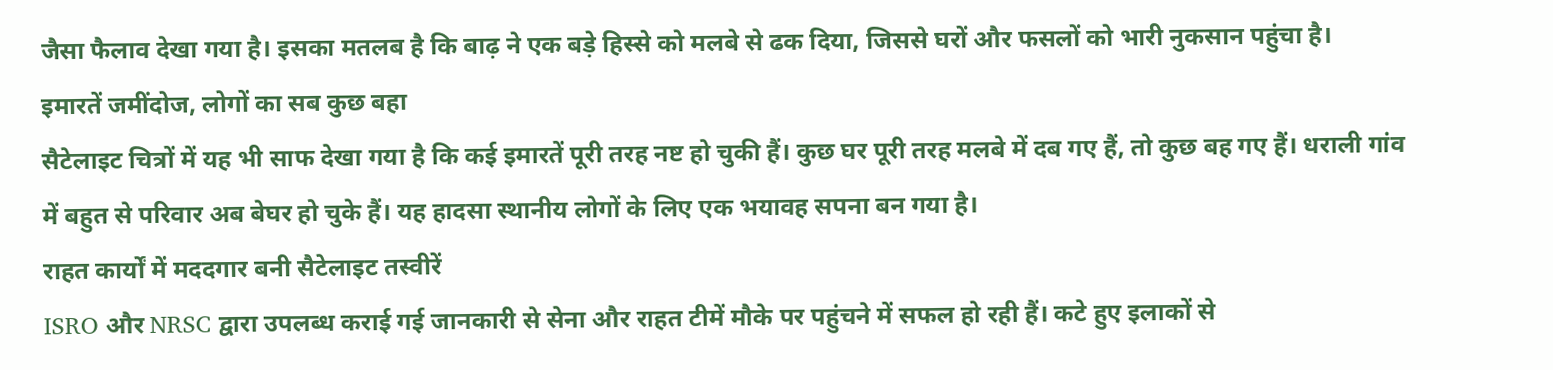जैसा फैलाव देखा गया है। इसका मतलब है कि बाढ़ ने एक बड़े हिस्से को मलबे से ढक दिया, जिससे घरों और फसलों को भारी नुकसान पहुंचा है।
इमारतें जमींदोज, लोगों का सब कुछ बहा
सैटेलाइट चित्रों में यह भी साफ देखा गया है कि कई इमारतें पूरी तरह नष्ट हो चुकी हैं। कुछ घर पूरी तरह मलबे में दब गए हैं, तो कुछ बह गए हैं। धराली गांव में बहुत से परिवार अब बेघर हो चुके हैं। यह हादसा स्थानीय लोगों के लिए एक भयावह सपना बन गया है।
राहत कार्यों में मददगार बनी सैटेलाइट तस्वीरें
ISRO और NRSC द्वारा उपलब्ध कराई गई जानकारी से सेना और राहत टीमें मौके पर पहुंचने में सफल हो रही हैं। कटे हुए इलाकों से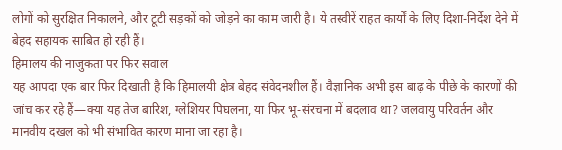लोगों को सुरक्षित निकालने, और टूटी सड़कों को जोड़ने का काम जारी है। ये तस्वीरें राहत कार्यों के लिए दिशा-निर्देश देने में बेहद सहायक साबित हो रही हैं।
हिमालय की नाजुकता पर फिर सवाल
यह आपदा एक बार फिर दिखाती है कि हिमालयी क्षेत्र बेहद संवेदनशील हैं। वैज्ञानिक अभी इस बाढ़ के पीछे के कारणों की जांच कर रहे हैं—क्या यह तेज बारिश, ग्लेशियर पिघलना, या फिर भू-संरचना में बदलाव था? जलवायु परिवर्तन और मानवीय दखल को भी संभावित कारण माना जा रहा है।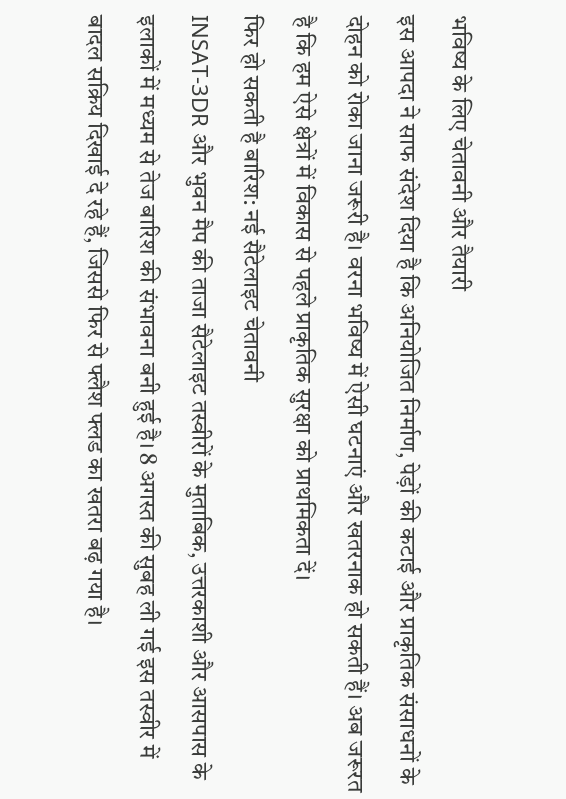भविष्य के लिए चेतावनी और तैयारी
इस आपदा ने साफ संदेश दिया है कि अनियोजित निर्माण, पेड़ों की कटाई और प्राकृतिक संसाधनों के दोहन को रोका जाना जरूरी है। वरना भविष्य में ऐसी घटनाएं और खतरनाक हो सकती हैं। अब जरूरत है कि हम ऐसे क्षेत्रों में विकास से पहले प्राकृतिक सुरक्षा को प्राथमिकता दें।
फिर हो सकती है बारिश: नई सैटेलाइट चेतावनी
INSAT-3DR और भुवन मैप की ताजा सैटेलाइट तस्वीरों के मुताबिक, उत्तरकाशी और आसपास के इलाकों में मध्यम से तेज बारिश की संभावना बनी हुई है। 8 अगस्त की सुबह ली गई इस तस्वीर में बादल सक्रिय दिखाई दे रहे हैं, जिससे फिर से फ्लैश फ्लड का खतरा बढ़ गया है।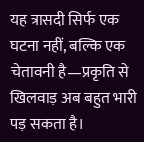यह त्रासदी सिर्फ एक घटना नहीं, बल्कि एक चेतावनी है—प्रकृति से खिलवाड़ अब बहुत भारी पड़ सकता है।